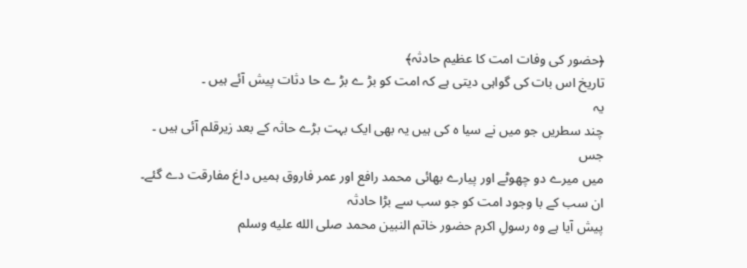﴿حضور کی وفات امت کا عظیم حادثہ﴾
تاریخ اس بات کی گواہی دیتی ہے کہ امت کو بڑ ے بڑ ے حا دثات پیش آئے ہیں ۔
یہ
چند سطریں جو میں نے سیا ہ کی ہیں یہ بھی ایک بہت بڑے حاثہ کے بعد زیرقلم آئی ہیں ۔
جس
میں میرے دو چھوٹے اور پیارے بھائی محمد رافع اور عمر فاروق ہمیں داغ مفارقت دے گئے۔
ان سب کے با وجود امت کو جو سب سے بڑا حادثہ
پیش آیا ہے وہ رسولِ اکرم حضور خاتم النبین محمد صلى الله عليه وسلم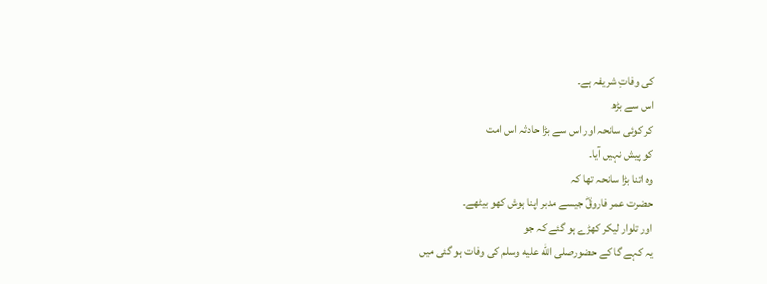کی وفاتِ شریفہ ہے۔
اس سے بڑھ
کر کوئی سانحہ اور اس سے بڑا حادثہ اس امت
کو پیش نہیں آیا۔
وہ اتنا بڑا سانحہ تھا کہ
حضرت عمر فاروقؓ جیسے مدبر اپنا ہوش کھو بیٹھے۔
اور تلوار لیکر کھڑے ہو گئے کہ جو
یہ کہے گا کے حضورصلى الله عليه وسلم کی وفات ہو گئی میں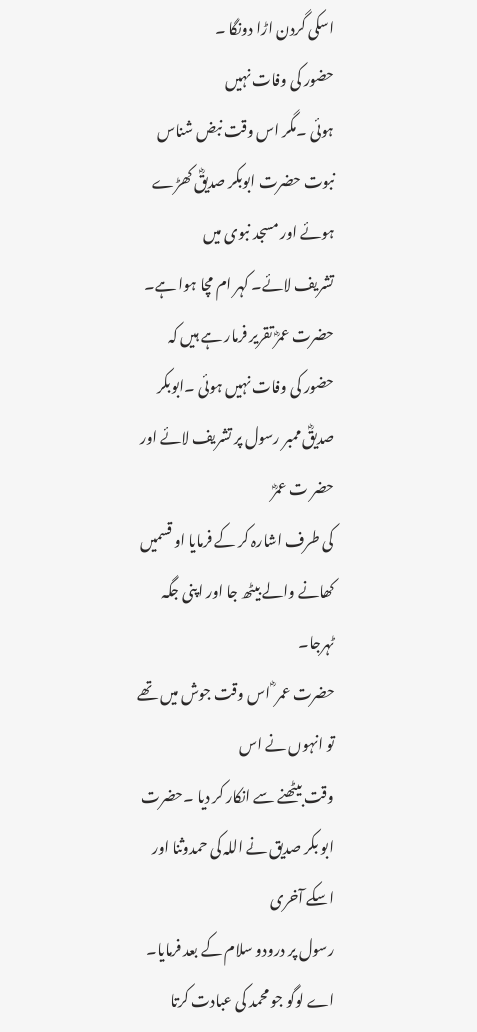اسکی گردن اڑا دونگا ۔
حضور کی وفات نہیں
ہوئی ۔مگر اس وقت نبض شناس نبوت حضرت ابوبکر صدیقؓ کھڑے ہوئے اور مسجد نبوی میں
تشریف لائے۔ کہر ام مچا ہوا ہے۔
حضرت عمرؓ تقریر فرمار ہے ہیں کہ
حضور کی وفات نہیں ہوئی ۔ابوبکر صدیقؓ ممبر رسول پر تشریف لائے اور حضر ت عمرؓ
کی طرف اشارہ کر کے فرمایا او قسمیں کھانے والے بیٹھ جا اور اپنی جگہ ٹہرجا۔
حضرت عمر ؓ اس وقت جوش میں تھے تو انہوں نے اس
وقت بیٹھنے سے انکار کر دیا ۔حضرت ابو بکر صدیق نے اللہ کی حمدوثنا اور اسکے آخری
رسول پر درودو سلام کے بعد فرمایا۔ اے لوگو جو محمد کی عبادت کرتا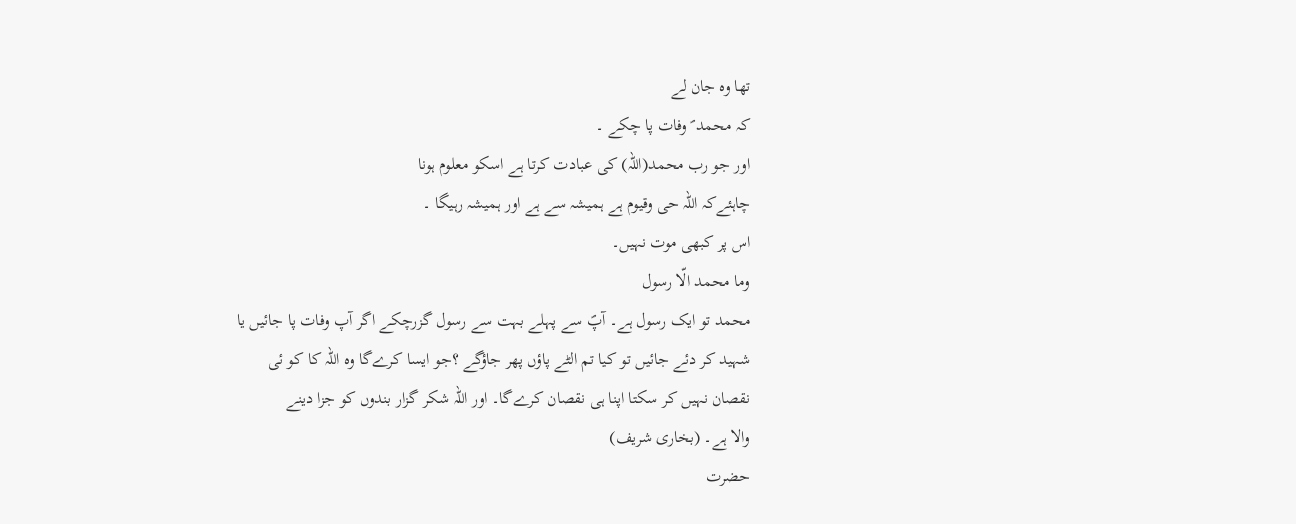تھا وہ جان لے
کہ محمد ؐ وفات پا چکے ۔
اور جو رب محمد(اللہ) کی عبادت کرتا ہے اسکو معلوم ہونا
چاہئےکہ اللہ حی وقیوم ہے ہمیشہ سے ہے اور ہمیشہ رہیگا ۔
اس پر کبھی موت نہیں۔
وما محمد الّا رسول
محمد تو ایک رسول ہے۔ آپؐ سے پہلے بہت سے رسول گزرچکے اگر آپ وفات پا جائیں یا
شہید کر دئے جائیں تو کیا تم الٹے پاؤں پھر جاؤگے ؟جو ایسا کرےگا وہ اللہ کا کو ئی
نقصان نہیں کر سکتا اپنا ہی نقصان کرےگا۔ اور اللہ شکر گزار بندوں کو جزا دینے
والا ہے۔ (بخاری شریف)
حضرت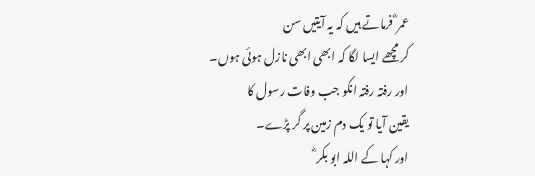عمر ؓ فرماتے ہیں کہ یہ آیتیں سن
کر مچھے ایسا لگا کہ ابھی ابھی نازل ہوئی ہوں۔
اور رفتہ رفتہ انکو جب وفات رسول کا
یقین آیا تو یک دم زمین پر گر پڑے۔
اور کہا کے اللہ ابو بکر ؓ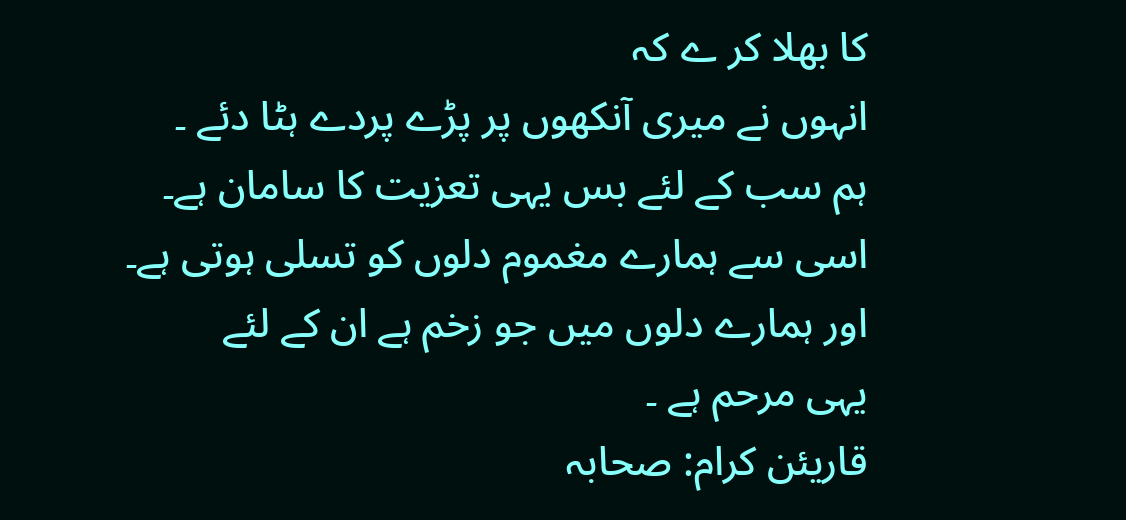کا بھلا کر ے کہ
انہوں نے میری آنکھوں پر پڑے پردے ہٹا دئے ۔
ہم سب کے لئے بس یہی تعزیت کا سامان ہے۔
اسی سے ہمارے مغموم دلوں کو تسلی ہوتی ہے۔
اور ہمارے دلوں میں جو زخم ہے ان کے لئے
یہی مرحم ہے ۔
قاریئن کرام: صحابہ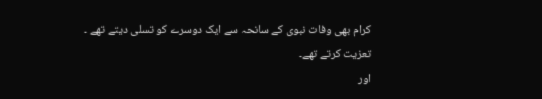کرام بھی وفات نبوی کے سانحہ سے ایک دوسرے کو تسلی دیتے تھے ۔
تعزیت کرتے تھے۔
اور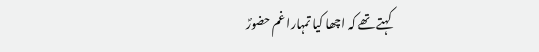کہتے تھے کہ اچھا کیا تمہارا غم حضورؐ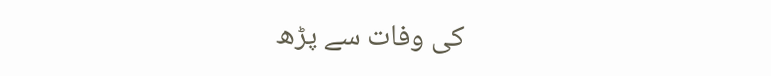کی وفات سے پڑھ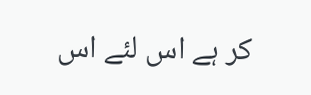کر ہے اس لئے اس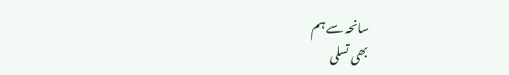سانحہ سے ہم
بھی تسلی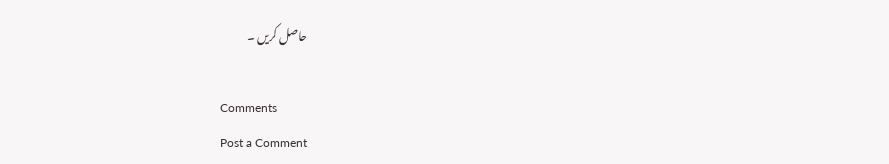حاصل کریں ۔

Comments
Post a Comment